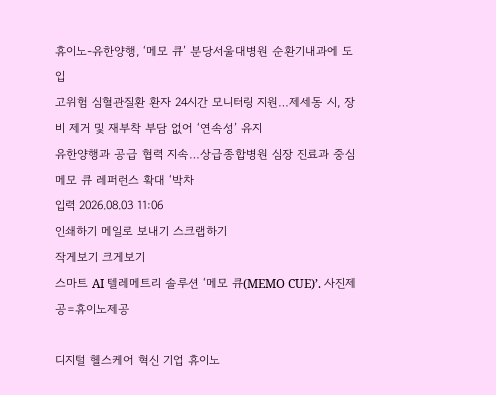휴이노-유한양행, ‘메모 큐’ 분당서울대병원 순환기내과에 도입
고위험 심혈관질환 환자 24시간 모니터링 지원…제세동 시, 장비 제거 및 재부착 부담 없어 ‘연속성’ 유지
유한양행과 공급 협력 지속…상급종합병원 심장 진료과 중심 메모 큐 레퍼런스 확대 ‘박차
입력 2026.08.03 11:06
인쇄하기 메일로 보내기 스크랩하기
작게보기 크게보기
스마트 AI 텔레메트리 솔루션 ‘메모 큐(MEMO CUE)’. 사진제공=휴이노제공

디지털 헬스케어 혁신 기업 휴이노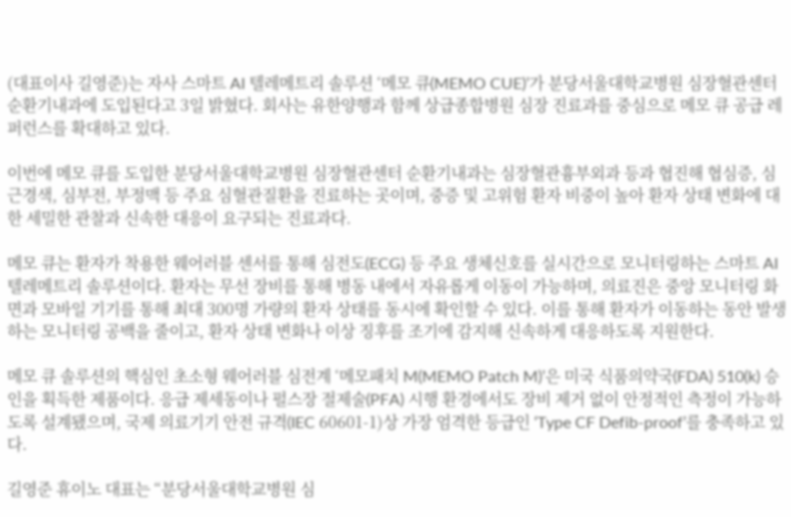(대표이사 길영준)는 자사 스마트 AI 텔레메트리 솔루션 ‘메모 큐(MEMO CUE)’가 분당서울대학교병원 심장혈관센터 순환기내과에 도입된다고 3일 밝혔다. 회사는 유한양행과 함께 상급종합병원 심장 진료과를 중심으로 메모 큐 공급 레퍼런스를 확대하고 있다.

이번에 메모 큐를 도입한 분당서울대학교병원 심장혈관센터 순환기내과는 심장혈관흉부외과 등과 협진해 협심증, 심근경색, 심부전, 부정맥 등 주요 심혈관질환을 진료하는 곳이며, 중증 및 고위험 환자 비중이 높아 환자 상태 변화에 대한 세밀한 관찰과 신속한 대응이 요구되는 진료과다.

메모 큐는 환자가 착용한 웨어러블 센서를 통해 심전도(ECG) 등 주요 생체신호를 실시간으로 모니터링하는 스마트 AI 텔레메트리 솔루션이다. 환자는 무선 장비를 통해 병동 내에서 자유롭게 이동이 가능하며, 의료진은 중앙 모니터링 화면과 모바일 기기를 통해 최대 300명 가량의 환자 상태를 동시에 확인할 수 있다. 이를 통해 환자가 이동하는 동안 발생하는 모니터링 공백을 줄이고, 환자 상태 변화나 이상 징후를 조기에 감지해 신속하게 대응하도록 지원한다.

메모 큐 솔루션의 핵심인 초소형 웨어러블 심전계 ‘메모패치 M(MEMO Patch M)’은 미국 식품의약국(FDA) 510(k) 승인을 획득한 제품이다. 응급 제세동이나 펄스장 절제술(PFA) 시행 환경에서도 장비 제거 없이 안정적인 측정이 가능하도록 설계됐으며, 국제 의료기기 안전 규격(IEC 60601-1)상 가장 엄격한 등급인 ‘Type CF Defib-proof’를 충족하고 있다.

길영준 휴이노 대표는 “분당서울대학교병원 심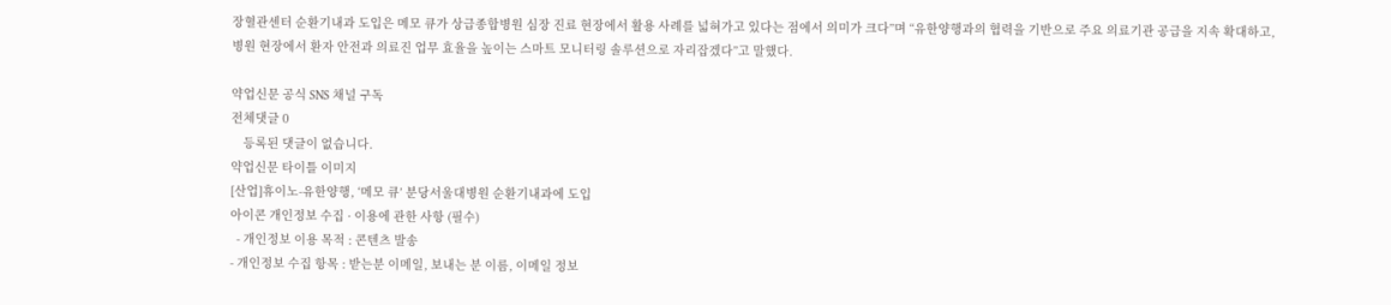장혈관센터 순환기내과 도입은 메모 큐가 상급종합병원 심장 진료 현장에서 활용 사례를 넓혀가고 있다는 점에서 의미가 크다”며 “유한양행과의 협력을 기반으로 주요 의료기관 공급을 지속 확대하고, 병원 현장에서 환자 안전과 의료진 업무 효율을 높이는 스마트 모니터링 솔루션으로 자리잡겠다”고 말했다.

약업신문 공식 SNS 채널 구독
전체댓글 0
    등록된 댓글이 없습니다.
약업신문 타이틀 이미지
[산업]휴이노-유한양행, ‘메모 큐’ 분당서울대병원 순환기내과에 도입
아이콘 개인정보 수집 · 이용에 관한 사항 (필수)
  - 개인정보 이용 목적 : 콘텐츠 발송
- 개인정보 수집 항목 : 받는분 이메일, 보내는 분 이름, 이메일 정보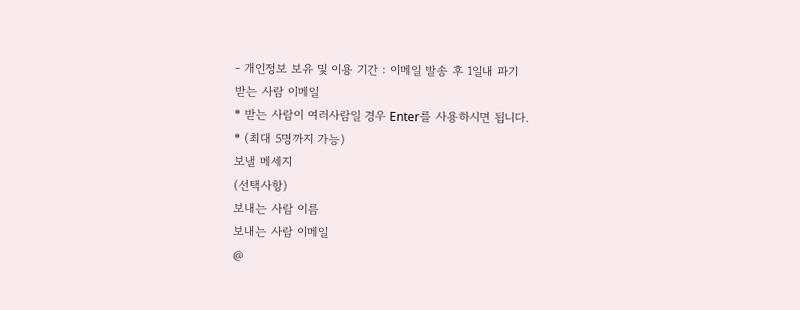- 개인정보 보유 및 이용 기간 : 이메일 발송 후 1일내 파기
받는 사람 이메일
* 받는 사람이 여러사람일 경우 Enter를 사용하시면 됩니다.
* (최대 5명까지 가능)
보낼 메세지
(선택사항)
보내는 사람 이름
보내는 사람 이메일
@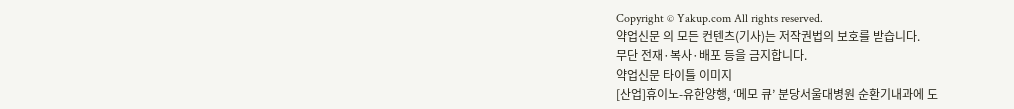Copyright © Yakup.com All rights reserved.
약업신문 의 모든 컨텐츠(기사)는 저작권법의 보호를 받습니다.
무단 전재·복사·배포 등을 금지합니다.
약업신문 타이틀 이미지
[산업]휴이노-유한양행, ‘메모 큐’ 분당서울대병원 순환기내과에 도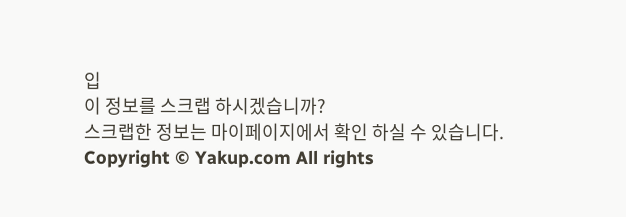입
이 정보를 스크랩 하시겠습니까?
스크랩한 정보는 마이페이지에서 확인 하실 수 있습니다.
Copyright © Yakup.com All rights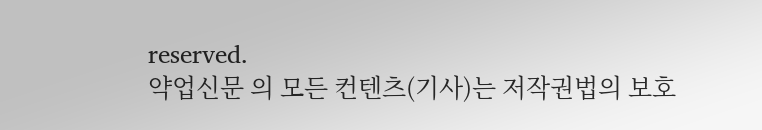reserved.
약업신문 의 모든 컨텐츠(기사)는 저작권법의 보호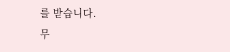를 받습니다.
무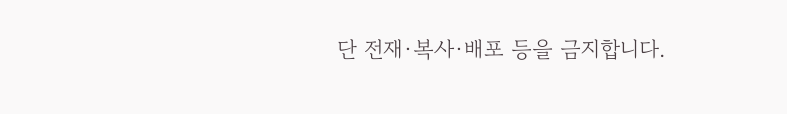단 전재·복사·배포 등을 금지합니다.